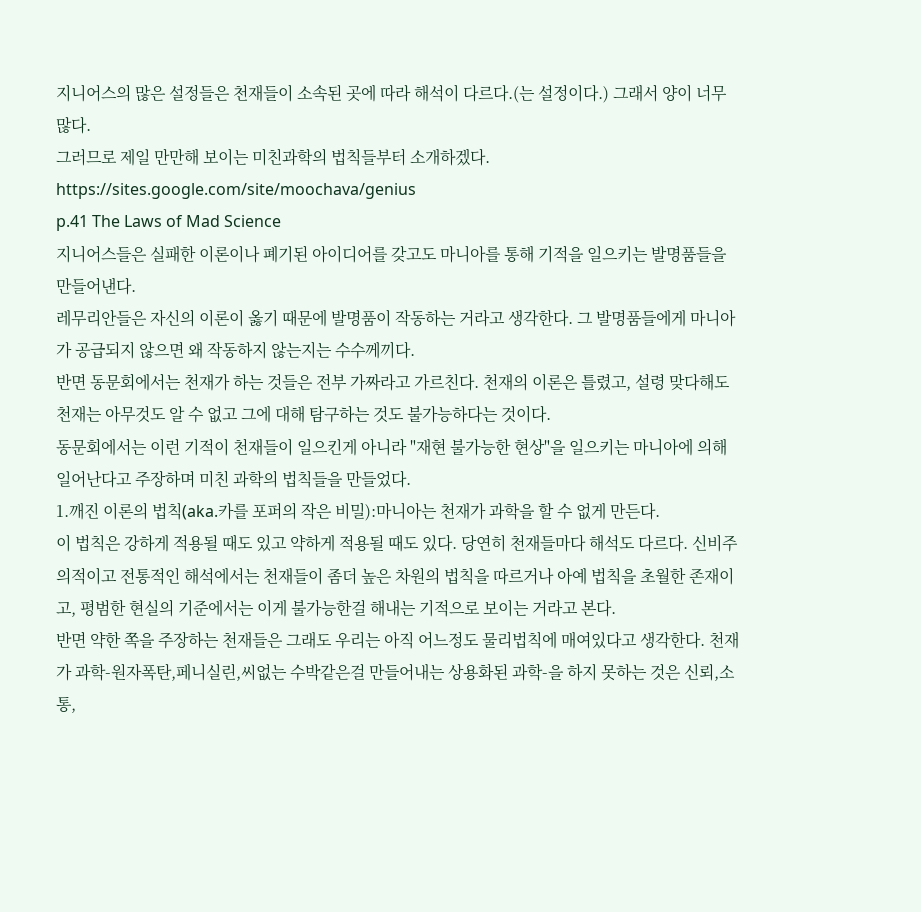지니어스의 많은 설정들은 천재들이 소속된 곳에 따라 해석이 다르다.(는 설정이다.) 그래서 양이 너무 많다.
그러므로 제일 만만해 보이는 미친과학의 법칙들부터 소개하겠다.
https://sites.google.com/site/moochava/genius
p.41 The Laws of Mad Science
지니어스들은 실패한 이론이나 폐기된 아이디어를 갖고도 마니아를 통해 기적을 일으키는 발명품들을 만들어낸다.
레무리안들은 자신의 이론이 옳기 때문에 발명품이 작동하는 거라고 생각한다. 그 발명품들에게 마니아가 공급되지 않으면 왜 작동하지 않는지는 수수께끼다.
반면 동문회에서는 천재가 하는 것들은 전부 가짜라고 가르친다. 천재의 이론은 틀렸고, 설령 맞다해도 천재는 아무것도 알 수 없고 그에 대해 탐구하는 것도 불가능하다는 것이다.
동문회에서는 이런 기적이 천재들이 일으킨게 아니라 "재현 불가능한 현상"을 일으키는 마니아에 의해 일어난다고 주장하며 미친 과학의 법칙들을 만들었다.
1.깨진 이론의 법칙(aka.카를 포퍼의 작은 비밀):마니아는 천재가 과학을 할 수 없게 만든다.
이 법칙은 강하게 적용될 때도 있고 약하게 적용될 때도 있다. 당연히 천재들마다 해석도 다르다. 신비주의적이고 전통적인 해석에서는 천재들이 좀더 높은 차원의 법칙을 따르거나 아예 법칙을 초월한 존재이고, 평범한 현실의 기준에서는 이게 불가능한걸 해내는 기적으로 보이는 거라고 본다.
반면 약한 쪽을 주장하는 천재들은 그래도 우리는 아직 어느정도 물리법칙에 매여있다고 생각한다. 천재가 과학-원자폭탄,페니실린,씨없는 수박같은걸 만들어내는 상용화된 과학-을 하지 못하는 것은 신뢰,소통,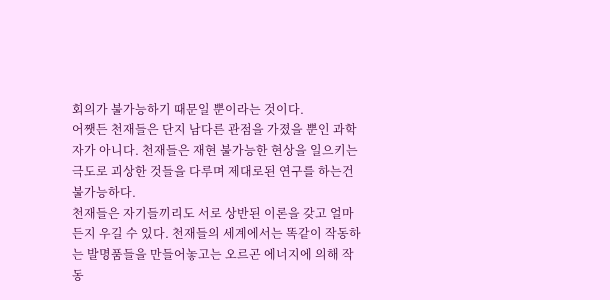회의가 불가능하기 때문일 뿐이라는 것이다.
어쨋든 천재들은 단지 남다른 관점을 가졌을 뿐인 과학자가 아니다. 천재들은 재현 불가능한 현상을 일으키는 극도로 괴상한 것들을 다루며 제대로된 연구를 하는건 불가능하다.
천재들은 자기들끼리도 서로 상반된 이론을 갖고 얼마든지 우길 수 있다. 천재들의 세계에서는 똑같이 작동하는 발명품들을 만들어놓고는 오르곤 에너지에 의해 작동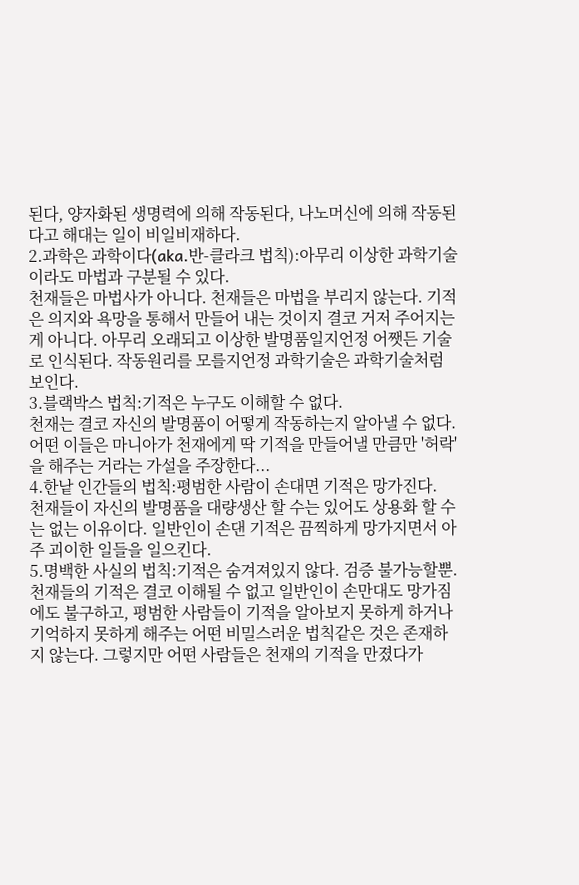된다, 양자화된 생명력에 의해 작동된다, 나노머신에 의해 작동된다고 해대는 일이 비일비재하다.
2.과학은 과학이다(aka.반-클라크 법칙):아무리 이상한 과학기술이라도 마법과 구분될 수 있다.
천재들은 마법사가 아니다. 천재들은 마법을 부리지 않는다. 기적은 의지와 욕망을 통해서 만들어 내는 것이지 결코 거저 주어지는게 아니다. 아무리 오래되고 이상한 발명품일지언정 어쨋든 기술로 인식된다. 작동원리를 모를지언정 과학기술은 과학기술처럼 보인다.
3.블랙박스 법칙:기적은 누구도 이해할 수 없다.
천재는 결코 자신의 발명품이 어떻게 작동하는지 알아낼 수 없다. 어떤 이들은 마니아가 천재에게 딱 기적을 만들어낼 만큼만 '허락'을 해주는 거라는 가설을 주장한다...
4.한낱 인간들의 법칙:평범한 사람이 손대면 기적은 망가진다.
천재들이 자신의 발명품을 대량생산 할 수는 있어도 상용화 할 수는 없는 이유이다. 일반인이 손댄 기적은 끔찍하게 망가지면서 아주 괴이한 일들을 일으킨다.
5.명백한 사실의 법칙:기적은 숨겨져있지 않다. 검증 불가능할뿐.
천재들의 기적은 결코 이해될 수 없고 일반인이 손만대도 망가짐에도 불구하고, 평범한 사람들이 기적을 알아보지 못하게 하거나 기억하지 못하게 해주는 어떤 비밀스러운 법칙같은 것은 존재하지 않는다. 그렇지만 어떤 사람들은 천재의 기적을 만졌다가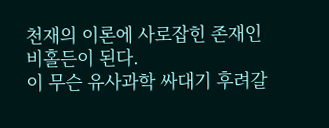천재의 이론에 사로잡힌 존재인 비홀든이 된다.
이 무슨 유사과학 싸대기 후려갈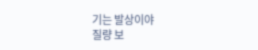기는 발상이야
질량 보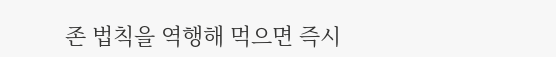존 법칙을 역행해 먹으면 즉시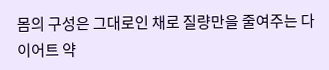몸의 구성은 그대로인 채로 질량만을 줄여주는 다이어트 약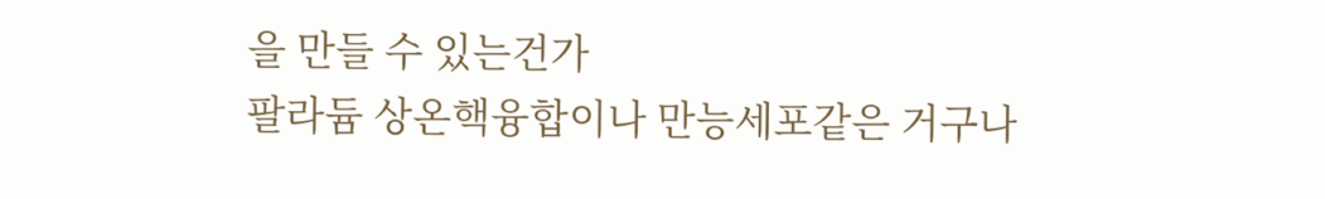을 만들 수 있는건가
팔라듐 상온핵융합이나 만능세포같은 거구나